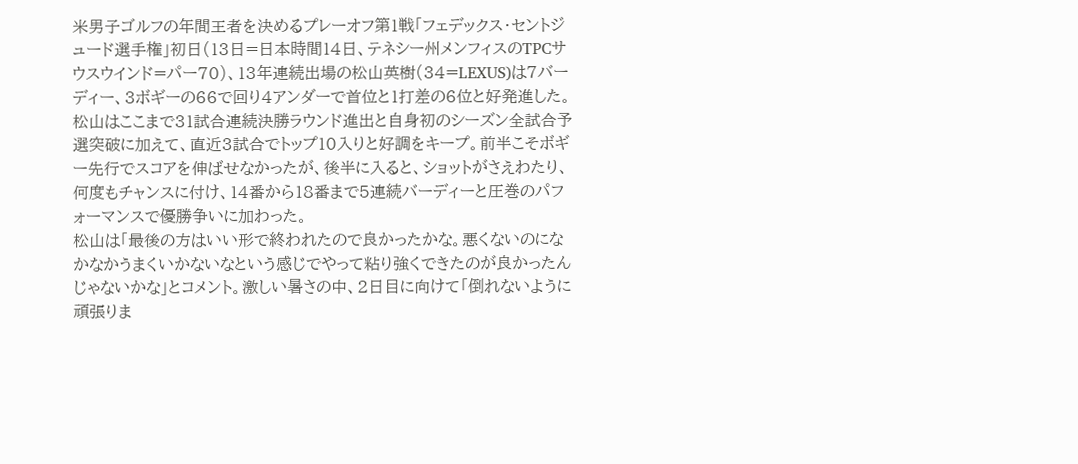米男子ゴルフの年間王者を決めるプレーオフ第1戦「フェデックス・セントジュード選手権」初日(13日=日本時間14日、テネシー州メンフィスのTPCサウスウインド=パー70)、13年連続出場の松山英樹(34=LEXUS)は7バーディー、3ボギーの66で回り4アンダーで首位と1打差の6位と好発進した。
松山はここまで31試合連続決勝ラウンド進出と自身初のシーズン全試合予選突破に加えて、直近3試合でトップ10入りと好調をキープ。前半こそボギー先行でスコアを伸ばせなかったが、後半に入ると、ショットがさえわたり、何度もチャンスに付け、14番から18番まで5連続バーディーと圧巻のパフォーマンスで優勝争いに加わった。
松山は「最後の方はいい形で終われたので良かったかな。悪くないのになかなかうまくいかないなという感じでやって粘り強くできたのが良かったんじゃないかな」とコメント。激しい暑さの中、2日目に向けて「倒れないように頑張りま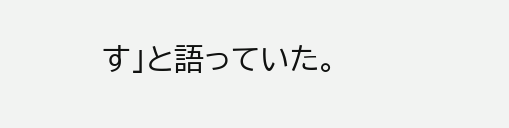す」と語っていた。